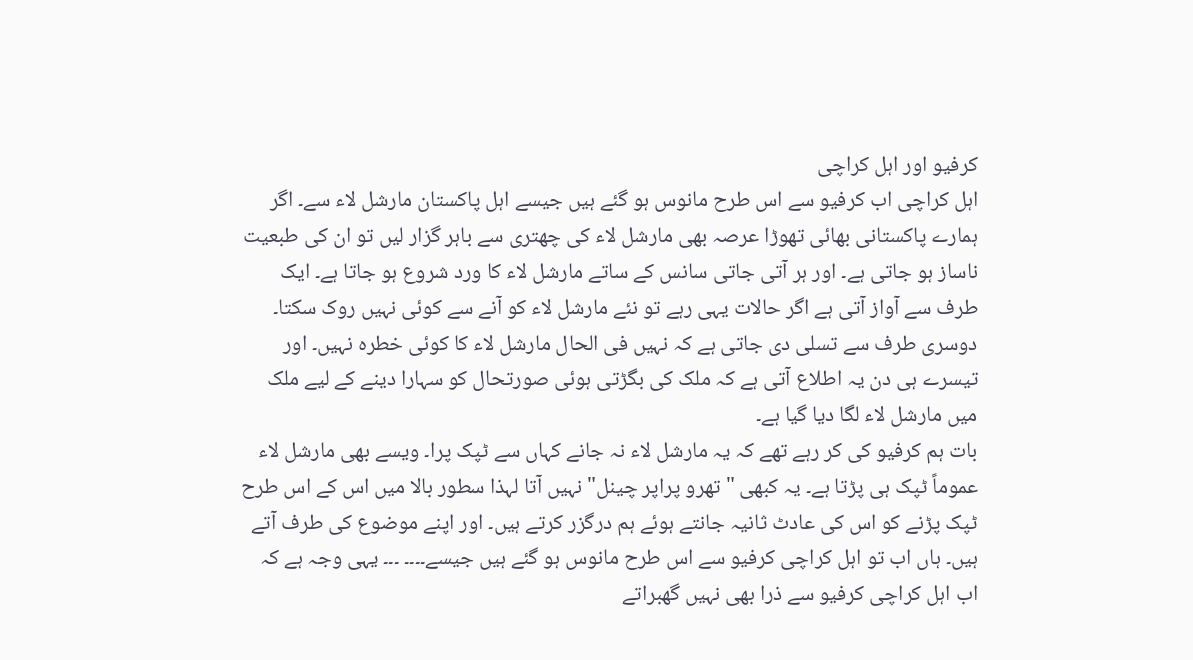کرفیو اور اہل کراچی
اہل کراچی اب کرفیو سے اس طرح مانوس ہو گئے ہیں جیسے اہل پاکستان مارشل لاء سے۔ اگر ہمارے پاکستانی بھائی تھوڑا عرصہ بھی مارشل لاء کی چھتری سے باہر گزار لیں تو ان کی طبعیت ناساز ہو جاتی ہے۔ اور ہر آتی جاتی سانس کے ساتے مارشل لاء کا ورد شروع ہو جاتا ہے۔ ایک طرف سے آواز آتی ہے اگر حالات یہی رہے تو نئے مارشل لاء کو آنے سے کوئی نہیں روک سکتا۔ دوسری طرف سے تسلی دی جاتی ہے کہ نہیں فی الحال مارشل لاء کا کوئی خطرہ نہیں۔ اور تیسرے ہی دن یہ اطلاع آتی ہے کہ ملک کی بگڑتی ہوئی صورتحال کو سہارا دینے کے لیے ملک میں مارشل لاء لگا دیا گیا ہے۔
بات ہم کرفیو کی کر رہے تھے کہ یہ مارشل لاء نہ جانے کہاں سے ٹپک پرا۔ ویسے بھی مارشل لاء عموماً ٹپک ہی پڑتا ہے۔ یہ کبھی "تھرو پراپر چینل" نہیں آتا لہذا سطور بالا میں اس کے اس طرح ٹپک پڑنے کو اس کی عادٹ ثانیہ جانتے ہوئے ہم درگزر کرتے ہیں۔ اور اپنے موضوع کی طرف آتے ہیں۔ ہاں اب تو اہل کراچی کرفیو سے اس طرح مانوس ہو گئے ہیں جیسے۔۔۔۔ ۔۔۔ یہی وجہ ہے کہ اب اہل کراچی کرفیو سے ذرا بھی نہیں گھبراتے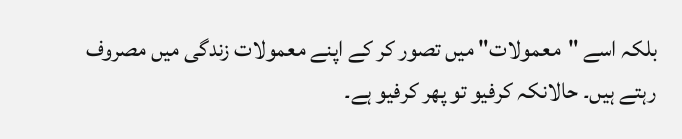بلکہ اسے "معمولات" میں تصور کر کے اپنے معمولات زندگی میں مصروف رہتے ہیں۔ حالانکہ کرفیو تو پھر کرفیو ہے۔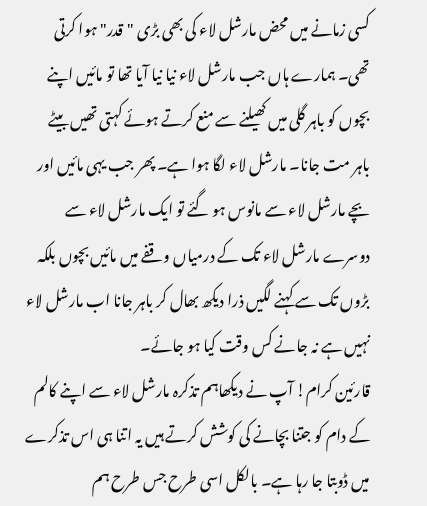کسی زمانے میں محض مارشل لاء کی بھی بڑی "قدر" ہوا کرتی تھی۔ ہمارے ہاں جب مارشل لاء نیا نیا آیا تھا تو مائیں اپنے بچوں کو باہر گلی میں کھیلنے سے منع کرتے ہوئے کہتی تھیں بیٹے باہر مت جانا۔ مارشل لاء لگا ہوا ہے۔ پھر جب یہی مائیں اور بچے مارشل لاء سے مانوس ہو گئے تو ایک مارشل لاء سے دوسرے مارشل لاء تک کے درمیاں وقفے میں مائیں بچوں بلکہ بڑوں تک سے کہنے لگیں ذرا دیکھ بھال کر باہر جانا اب مارشل لاء نہیں ہے نہ جانے کس وقت کیا ہو جائے۔
قارئین کرام! آپ نے دیکھاہم تذکرہ مارشل لاء سے اپنے کالم کے دام کو جتنا بچانے کی کوشش کرتے ہیں یہ اتنا ہی اس تذکرے میں ڈوبتا جا رہا ہے۔ بالکل اسی طرح جس طرح ہم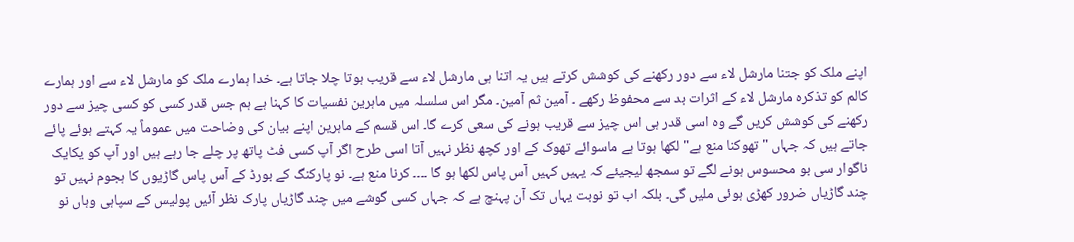اپنے ملک کو جتنا مارشل لاء سے دور رکھنے کی کوشش کرتے ہیں یہ اتنا ہی مارشل لاء سے قریب ہوتا چلا جاتا ہے۔ خدا ہمارے ملک کو مارشل لاء سے اور ہمارے کالم کو تذکرہ مارشل لاء کے اثرات بد سے محفوظ رکھے ۔ آمین ثم آمین۔ مگر اس سلسلہ میں ماہرین نفسیات کا کہنا ہے ہم جس قدر کسی کو کسی چیز سے دور رکھنے کی کوشش کریں گے وہ اسی قدر ہی اس چیز سے قریب ہونے کی سعی کرے گا۔ اس قسم کے ماہرین اپنے بیان کی وضاحت میں عموماً یہ کہتے ہوئے پائے جاتے ہیں کہ جہاں "تھوکنا منع ہے" لکھا ہوتا ہے ماسوائے تھوک کے اور کچھ نظر نہیں آتا اسی طرح اگر آپ کسی فٹ پاتھ پر چلے جا رہے ہیں اور آپ کو یکایک ناگوار سی بو محسوس ہونے لگے تو سمجھ لیجیئے کہ یہیں کہیں آس پاس لکھا ہو گا ۔۔۔۔ کرنا منع ہے۔ نو پارکنگ کے بورڈ کے آس پاس گاڑیوں کا ہجوم نہیں تو چند گاڑیاں ضرور کھڑی ہوئی ملیں گی۔ بلکہ اب تو نوبت یہاں تک آن پہنچ ہے کہ جہاں کسی گوشے میں چند گاڑیاں پارک نظر آئیں پولیس کے سپاہی وہاں نو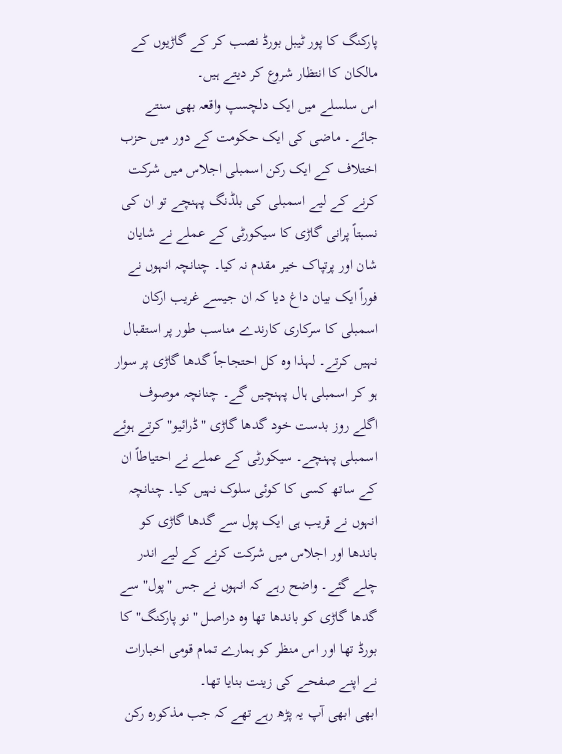پارکنگ کا پور ٹیبل بورڈ نصب کر کے گاڑیوں کے مالکان کا انتظار شروع کر دیتے ہیں۔
اس سلسلے میں ایک دلچسپ واقعہ بھی سنتے جائے۔ ماضی کی ایک حکومت کے دور میں حزب اختلاف کے ایک رکن اسمبلی اجلاس میں شرکت کرنے کے لیے اسمبلی کی بلڈنگ پہنچے تو ان کی نسبتاً پرانی گاڑی کا سیکورٹی کے عملے نے شایان شان اور پرتپاک خیر مقدم نہ کیا۔ چنانچہ انہوں نے فوراً ایک بیان داغ دیا کہ ان جیسے غریب ارکان اسمبلی کا سرکاری کارندے مناسب طور پر استقبال نہیں کرتے۔ لہذا وہ کل احتجاجاً گدھا گاڑی پر سوار ہو کر اسمبلی ہال پہنچیں گے۔ چنانچہ موصوف اگلے روز بدست خود گدھا گاڑی "ڈرائیو" کرتے ہوئے اسمبلی پہنچے۔ سیکورٹی کے عملے نے احتیاطاً ان کے ساتھ کسی کا کوئی سلوک نہیں کیا۔ چنانچہ انہوں نے قریب ہی ایک پول سے گدھا گاڑی کو باندھا اور اجلاس میں شرکت کرنے کے لیے اندر چلے گئے۔ واضح رہے کہ انہوں نے جس "پول" سے گدھا گاڑی کو باندھا تھا وہ دراصل "نو پارکنگ" کا بورڈ تھا اور اس منظر کو ہمارے تمام قومی اخبارات نے اپنے صفحے کی زینت بنایا تھا۔
ابھی ابھی آپ یہ پڑھ رہے تھے کہ جب مذکورہ رکن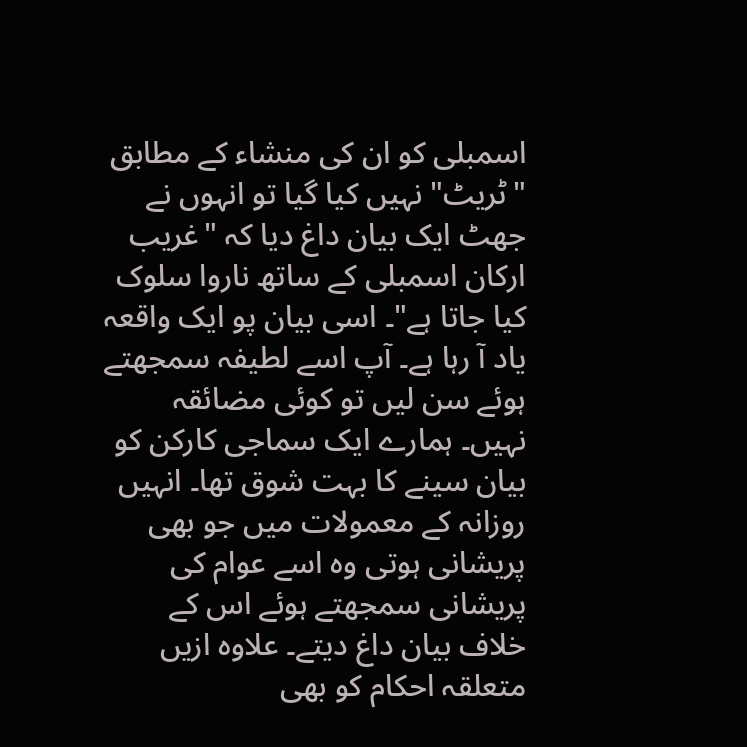اسمبلی کو ان کی منشاء کے مطابق "ٹریٹ" نہیں کیا گیا تو انہوں نے جھٹ ایک بیان داغ دیا کہ "غریب ارکان اسمبلی کے ساتھ ناروا سلوک کیا جاتا ہے"۔ اسی بیان پو ایک واقعہ یاد آ رہا ہے۔ آپ اسے لطیفہ سمجھتے ہوئے سن لیں تو کوئی مضائقہ نہیں۔ ہمارے ایک سماجی کارکن کو بیان سینے کا بہت شوق تھا۔ انہیں روزانہ کے معمولات میں جو بھی پریشانی ہوتی وہ اسے عوام کی پریشانی سمجھتے ہوئے اس کے خلاف بیان داغ دیتے۔ علاوہ ازیں متعلقہ احکام کو بھی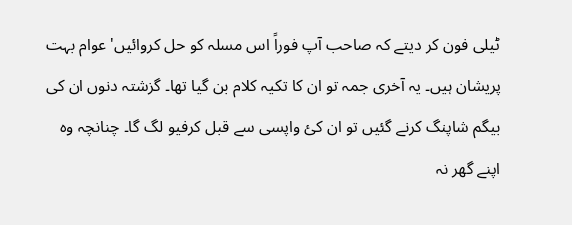ٹیلی فون کر دیتے کہ صاحب آپ فوراً اس مسلہ کو حل کروائیں' عوام بہت پریشان ہیں۔ یہ آخری جمہ تو ان کا تکیہ کلام بن گیا تھا۔ گزشتہ دنوں ان کی بیگم شاپنگ کرنے گئیں تو ان کئ واپسی سے قبل کرفیو لگ گا۔ چنانچہ وہ اپنے گھر نہ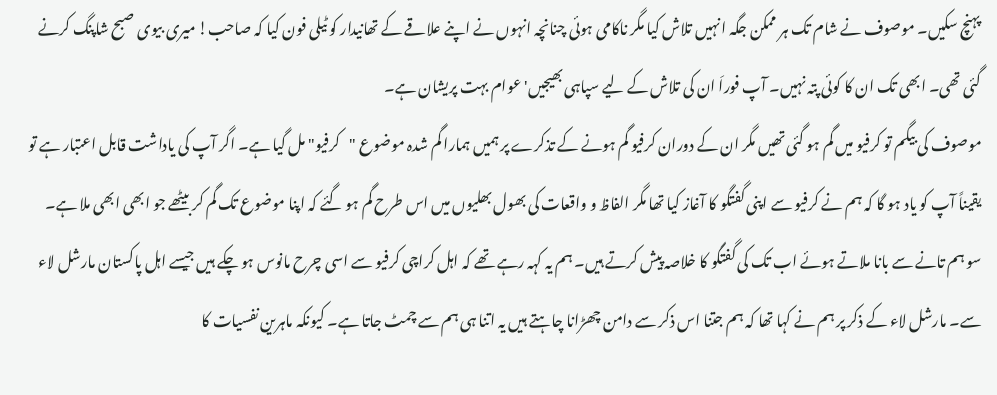پہنچ سکیں۔ موصوف نے شام تک ہر ممکن جگہ انہیں تلاش کیا مگر ناکامی ہوئی چنانچہ انہوں نے اپنے علاقے کے تھانیدار کو ٹیلی فون کیا کہ صاحب! میری بیوی صبح شاپنگ کرنے گئی تھی۔ ابھی تک ان کا کوئی پتہ نہیں۔ آپ فوراَ ان کی تلاش کے لیے سپاہی بھیجیں' عوام بہت پریشان ہے۔
موصوف کی بیگم تو کرفیو میں گم ہو گئی تھیں مگر ان کے دوران کرفیو گم ہونے کے تذکرے پر ہمیں ہمارا گم شدہ موضوع "کرفیو" مل گیا ہے۔ اگر آپ کی یاداشت قابل اعتبار ہے تو یقیناً آپ کو یاد ہو گا کہ ہم نے کرفیو سے اپنی گفتگو کا آغاز کیا تھا مگر الفاظ و واقعات کی بھول بھلیوں میں اس طرح گم ہو گئے کہ اپنا موضوع تک گم کر بیٹھے جو ابھی ابھی ملا ہے۔ سو ہم تانے سے بانا ملاتے ہوئے اب تک کی گفتگو کا خلاصہ پیش کرتے ہیں۔ ہم یہ کہہ رہے تھے کہ اہل کراچی کرفیو سے اسی چرح مانوس ہو چکے ہیں جیسے اہل پاکستان مارشل لاء سے۔ مارشل لاء کے ذکر پر ہم نے کہا تھا کہ ہم جتنا اس ذکر سے دامن چھڑانا چاہتے ہیں یہ اتنا ہی ہم سے چمٹ جاتا ہے۔ کیونکہ ماہرین نفسیات کا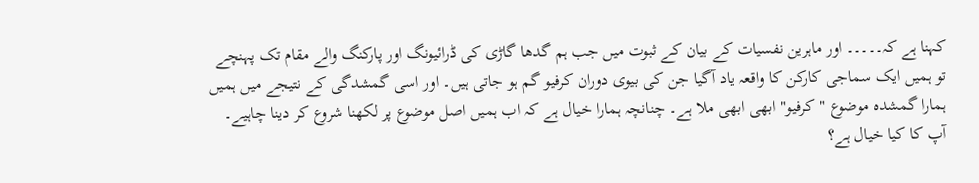کہنا ہے کہ۔۔۔۔۔ اور ماہرین نفسیات کے بیان کے ثبوت میں جب ہم گدھا گاڑی کی ڈرائیونگ اور پارکنگ والے مقام تک پہنچے تو ہمیں ایک سماجی کارکن کا واقعہ یاد آگیا جن کی بیوی دوران کرفیو گم ہو جاتی ہیں۔ اور اسی گمشدگی کے نتیجے میں ہمیں ہمارا گمشدہ موضوع "کرفیو" ابھی ابھی ملا ہے۔ چنانچہ ہمارا خیال ہے کہ اب ہمیں اصل موضوع پر لکھنا شروع کر دینا چاہیے۔ آپ کا کیا خیال ہے؟